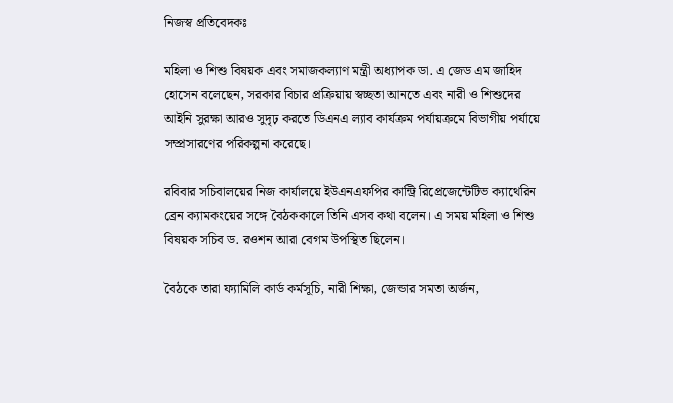নিজস্ব প্রতিবেদকঃ

মহিলা ও শিশু বিষয়ক এবং সমাজকল্যাণ মন্ত্রী অধ্যাপক ডা. এ জেড এম জাহিদ হোসেন বলেছেন, সরকার বিচার প্রক্রিয়ায় স্বচ্ছতা আনতে এবং নারী ও শিশুদের আইনি সুরক্ষা আরও সুদৃঢ় করতে ডিএনএ ল্যাব কার্যক্রম পর্যায়ক্রমে বিভাগীয় পর্যায়ে সম্প্রসারণের পরিকল্পনা করেছে।

রবিবার সচিবালয়ের নিজ কার্যালয়ে ইউএনএফপির কান্ট্রি রিপ্রেজেন্টেটিভ ক্যাথেরিন ব্রেন ক্যামকংয়ের সঙ্গে বৈঠককালে তিনি এসব কথা বলেন। এ সময় মহিলা ও শিশু বিষয়ক সচিব ড. রওশন আরা বেগম উপস্থিত ছিলেন।

বৈঠকে তারা ফ্যামিলি কার্ড কর্মসূচি, নারী শিক্ষা, জেন্ডার সমতা অর্জন,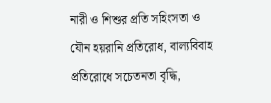নারী ও শিশুর প্রতি সহিংসতা ও যৌন হয়রানি প্রতিরোধ, বাল্যবিবাহ প্রতিরোধে সচেতনতা বৃদ্ধি,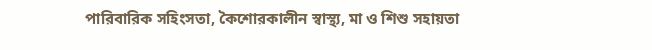পারিবারিক সহিংসতা, কৈশোরকালীন স্বাস্থ্য, মা ও শিশু সহায়তা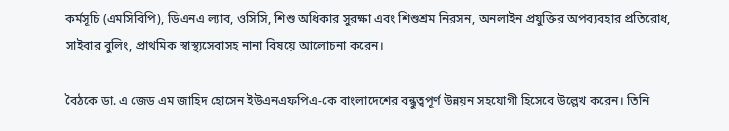কর্মসূচি (এমসিবিপি), ডিএনএ ল্যাব, ওসিসি, শিশু অধিকার সুরক্ষা এবং শিশুশ্রম নিরসন, অনলাইন প্রযুক্তির অপব্যবহার প্রতিরোধ, সাইবার বুলিং, প্রাথমিক স্বাস্থ্যসেবাসহ নানা বিষয়ে আলোচনা করেন।

বৈঠকে ডা. এ জেড এম জাহিদ হোসেন ইউএনএফপিএ-কে বাংলাদেশের বন্ধুত্বপূর্ণ উন্নয়ন সহযোগী হিসেবে উল্লেখ করেন। তিনি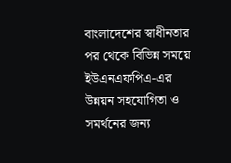বাংলাদেশের স্বাধীনতার পর থেকে বিভিন্ন সময়ে ইউএনএফপিএ-এর উন্নয়ন সহযোগিতা ও সমর্থনের জন্য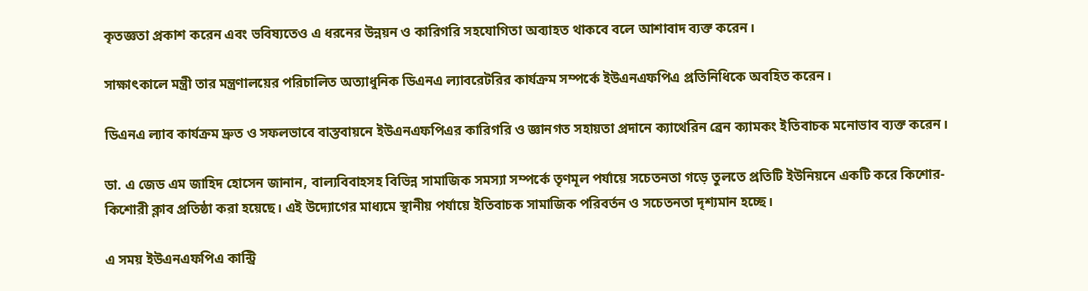কৃতজ্ঞতা প্রকাশ করেন এবং ভবিষ্যতেও এ ধরনের উন্নয়ন ও কারিগরি সহযোগিতা অব্যাহত থাকবে বলে আশাবাদ ব্যক্ত করেন।

সাক্ষাৎকালে মন্ত্রী তার মন্ত্রণালয়ের পরিচালিত অত্যাধুনিক ডিএনএ ল্যাবরেটরির কার্যক্রম সম্পর্কে ইউএনএফপিএ প্রতিনিধিকে অবহিত করেন।

ডিএনএ ল্যাব কার্যক্রম দ্রুত ও সফলভাবে বাস্তবায়নে ইউএনএফপিএর কারিগরি ও জ্ঞানগত সহায়তা প্রদানে ক্যাথেরিন ব্রেন ক্যামকং ইতিবাচক মনোভাব ব্যক্ত করেন।

ডা. এ জেড এম জাহিদ হোসেন জানান, বাল্যবিবাহসহ বিভিন্ন সামাজিক সমস্যা সম্পর্কে তৃণমূল পর্যায়ে সচেতনতা গড়ে তুলতে প্রতিটি ইউনিয়নে একটি করে কিশোর-কিশোরী ক্লাব প্রতিষ্ঠা করা হয়েছে। এই উদ্যোগের মাধ্যমে স্থানীয় পর্যায়ে ইতিবাচক সামাজিক পরিবর্তন ও সচেতনতা দৃশ্যমান হচ্ছে।

এ সময় ইউএনএফপিএ কান্ট্রি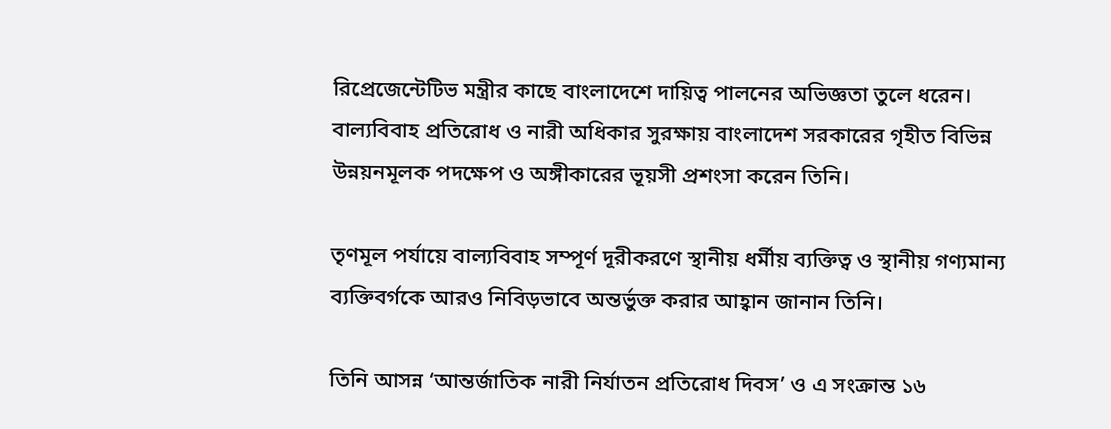রিপ্রেজেন্টেটিভ মন্ত্রীর কাছে বাংলাদেশে দায়িত্ব পালনের অভিজ্ঞতা তুলে ধরেন। বাল্যবিবাহ প্রতিরোধ ও নারী অধিকার সুরক্ষায় বাংলাদেশ সরকারের গৃহীত বিভিন্ন উন্নয়নমূলক পদক্ষেপ ও অঙ্গীকারের ভূয়সী প্রশংসা করেন তিনি।

তৃণমূল পর্যায়ে বাল্যবিবাহ সম্পূর্ণ দূরীকরণে স্থানীয় ধর্মীয় ব্যক্তিত্ব ও স্থানীয় গণ্যমান্য ব্যক্তিবর্গকে আরও নিবিড়ভাবে অন্তর্ভুক্ত করার আহ্বান জানান তিনি।

তিনি আসন্ন ‘আন্তর্জাতিক নারী নির্যাতন প্রতিরোধ দিবস’ ও এ সংক্রান্ত ১৬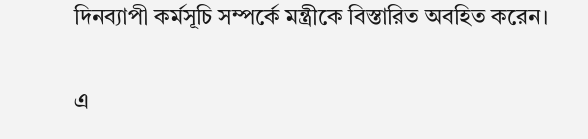দিনব্যাপী কর্মসূচি সম্পর্কে মন্ত্রীকে বিস্তারিত অবহিত করেন।

এ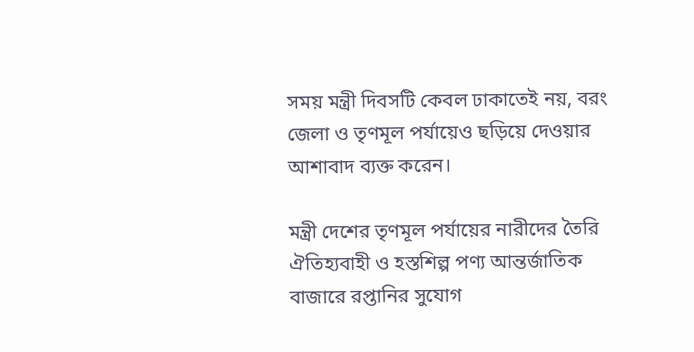সময় মন্ত্রী দিবসটি কেবল ঢাকাতেই নয়, বরং জেলা ও তৃণমূল পর্যায়েও ছড়িয়ে দেওয়ার আশাবাদ ব্যক্ত করেন।

মন্ত্রী দেশের তৃণমূল পর্যায়ের নারীদের তৈরি ঐতিহ্যবাহী ও হস্তশিল্প পণ্য আন্তর্জাতিক বাজারে রপ্তানির সুযোগ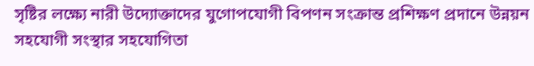সৃষ্টির লক্ষ্যে নারী উদ্যোক্তাদের যুগোপযোগী বিপণন সংক্রান্ত প্রশিক্ষণ প্রদানে উন্নয়ন সহযোগী সংস্থার সহযোগিতা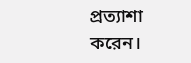প্রত্যাশা করেন।